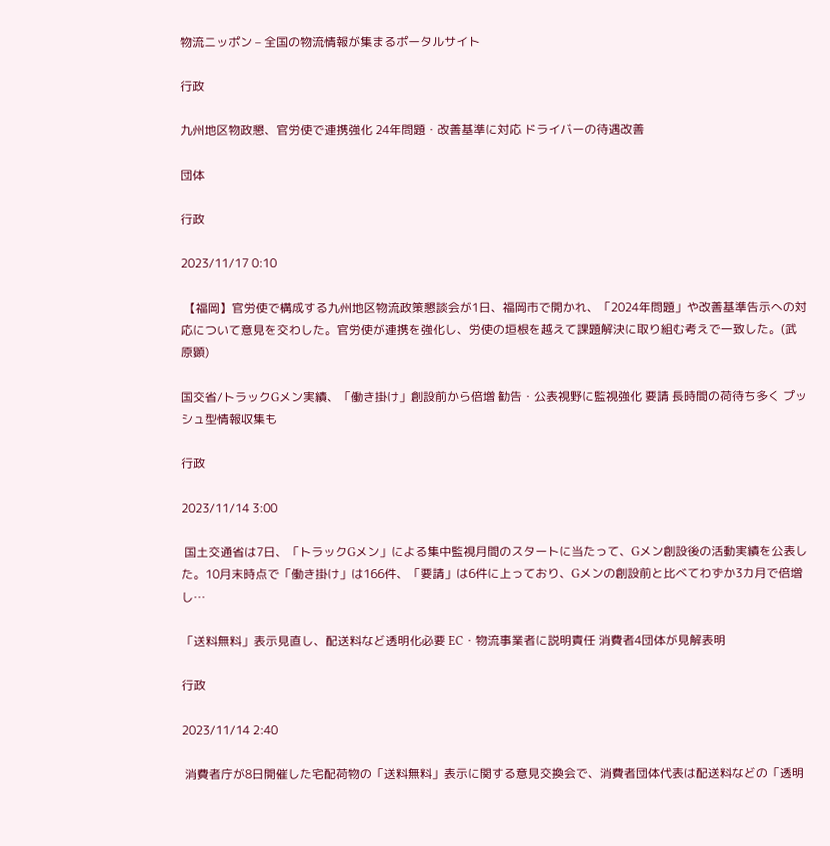物流ニッポン – 全国の物流情報が集まるポータルサイト

行政

九州地区物政懇、官労使で連携強化 24年問題・改善基準に対応 ドライバーの待遇改善

団体

行政

2023/11/17 0:10

 【福岡】官労使で構成する九州地区物流政策懇談会が1日、福岡市で開かれ、「2024年問題」や改善基準告示への対応について意見を交わした。官労使が連携を強化し、労使の垣根を越えて課題解決に取り組む考えで一致した。(武原顕)

国交省/トラックGメン実績、「働き掛け」創設前から倍増 勧告・公表視野に監視強化 要請 長時間の荷待ち多く プッシュ型情報収集も

行政

2023/11/14 3:00

 国土交通省は7日、「トラックGメン」による集中監視月間のスタートに当たって、Gメン創設後の活動実績を公表した。10月末時点で「働き掛け」は166件、「要請」は6件に上っており、Gメンの創設前と比べてわずか3カ月で倍増し…

「送料無料」表示見直し、配送料など透明化必要 EC・物流事業者に説明責任 消費者4団体が見解表明

行政

2023/11/14 2:40

 消費者庁が8日開催した宅配荷物の「送料無料」表示に関する意見交換会で、消費者団体代表は配送料などの「透明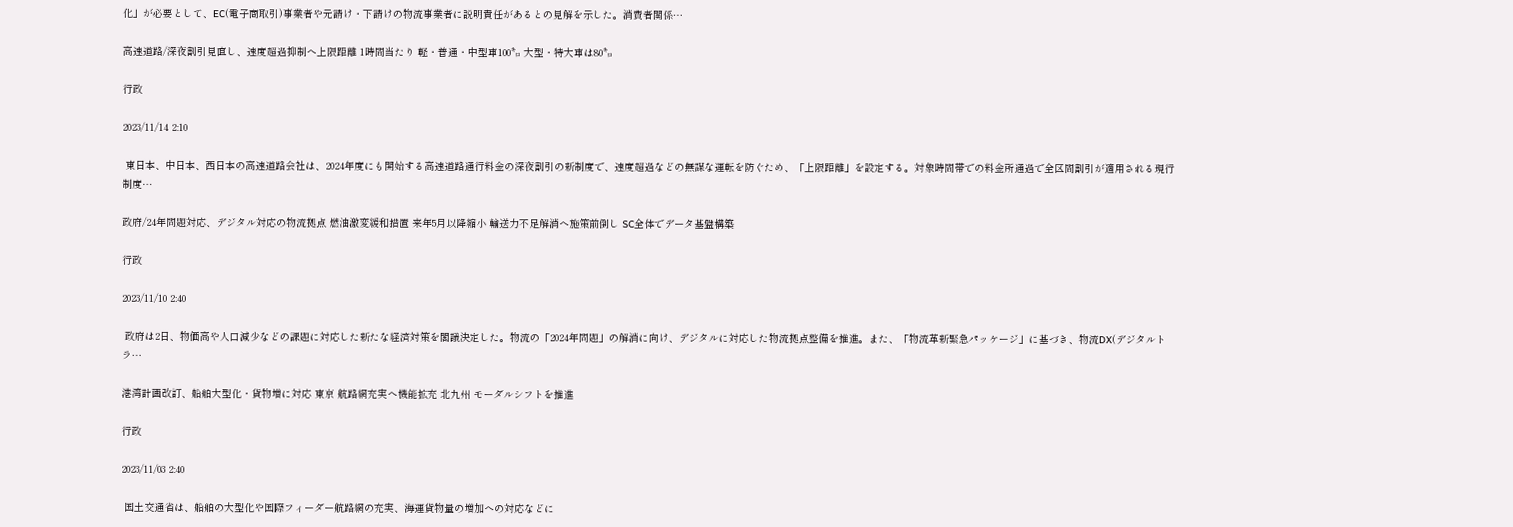化」が必要として、EC(電子商取引)事業者や元請け・下請けの物流事業者に説明責任があるとの見解を示した。消費者関係…

高速道路/深夜割引見直し、速度超過抑制へ上限距離 1時間当たり 軽・普通・中型車100㌔ 大型・特大車は80㌔

行政

2023/11/14 2:10

 東日本、中日本、西日本の高速道路会社は、2024年度にも開始する高速道路通行料金の深夜割引の新制度で、速度超過などの無謀な運転を防ぐため、「上限距離」を設定する。対象時間帯での料金所通過で全区間割引が適用される現行制度…

政府/24年問題対応、デジタル対応の物流拠点 燃油激変緩和措置 来年5月以降縮小 輸送力不足解消へ施策前倒し SC全体でデータ基盤構築

行政

2023/11/10 2:40

 政府は2日、物価高や人口減少などの課題に対応した新たな経済対策を閣議決定した。物流の「2024年問題」の解消に向け、デジタルに対応した物流拠点整備を推進。また、「物流革新緊急パッケージ」に基づき、物流DX(デジタルトラ…

港湾計画改訂、船舶大型化・貨物増に対応 東京 航路網充実へ機能拡充 北九州 モーダルシフトを推進

行政

2023/11/03 2:40

 国土交通省は、船舶の大型化や国際フィーダー航路網の充実、海運貨物量の増加への対応などに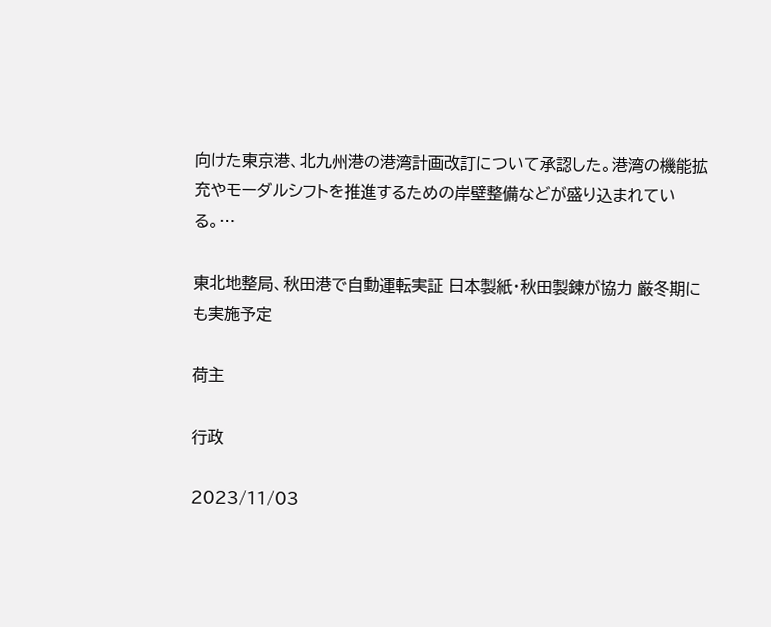向けた東京港、北九州港の港湾計画改訂について承認した。港湾の機能拡充やモーダルシフトを推進するための岸壁整備などが盛り込まれている。…

東北地整局、秋田港で自動運転実証 日本製紙・秋田製錬が協力 厳冬期にも実施予定

荷主

行政

2023/11/03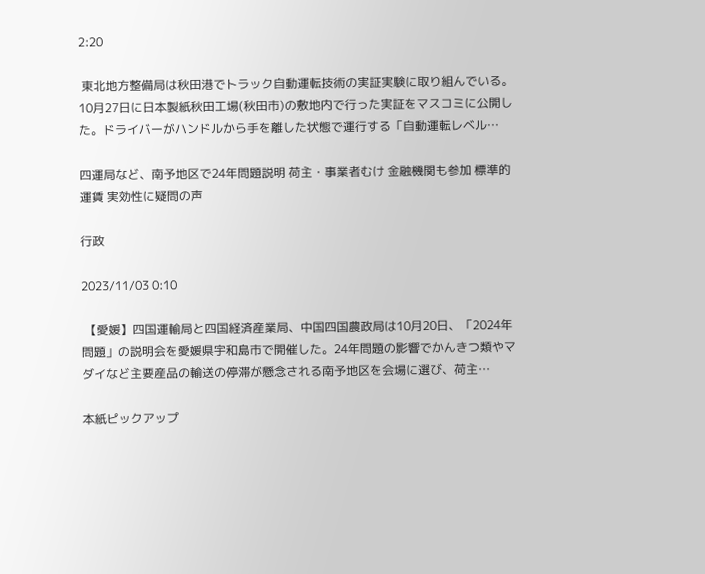2:20

 東北地方整備局は秋田港でトラック自動運転技術の実証実験に取り組んでいる。10月27日に日本製紙秋田工場(秋田市)の敷地内で行った実証をマスコミに公開した。ドライバーがハンドルから手を離した状態で運行する「自動運転レベル…

四運局など、南予地区で24年問題説明 荷主・事業者むけ 金融機関も参加 標準的運賃 実効性に疑問の声

行政

2023/11/03 0:10

 【愛媛】四国運輸局と四国経済産業局、中国四国農政局は10月20日、「2024年問題」の説明会を愛媛県宇和島市で開催した。24年問題の影響でかんきつ類やマダイなど主要産品の輸送の停滞が懸念される南予地区を会場に選び、荷主…

本紙ピックアップ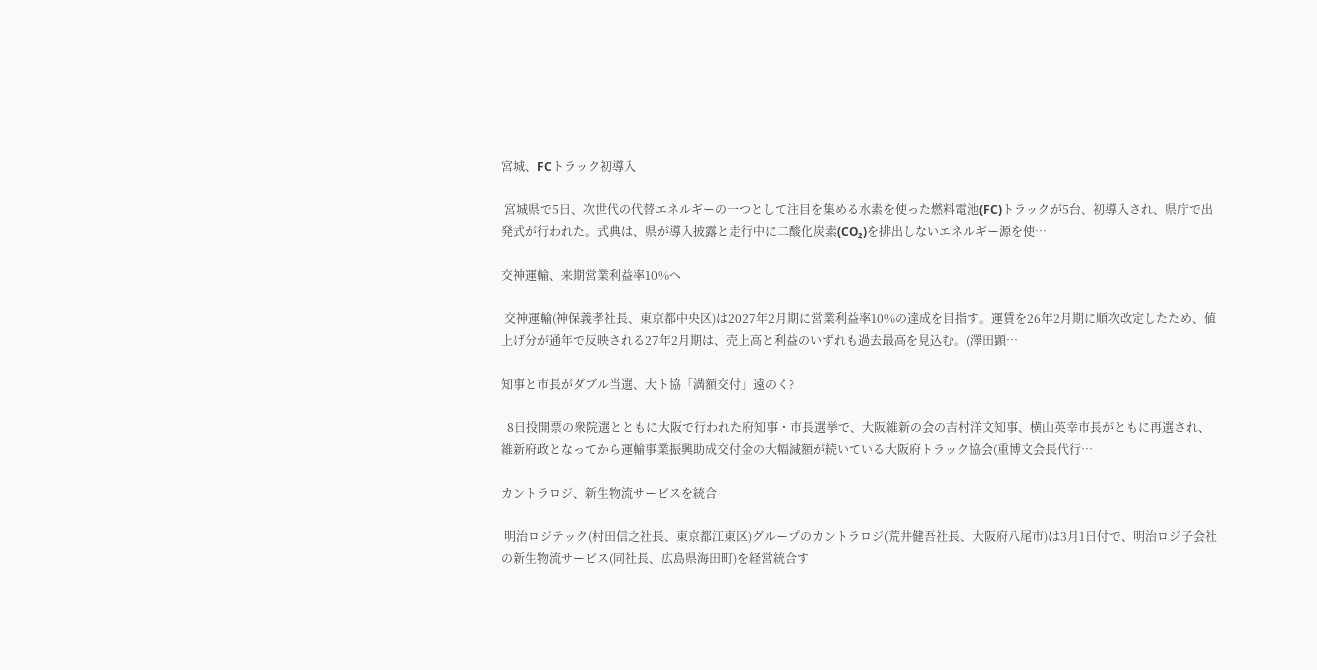宮城、FCトラック初導入

 宮城県で5日、次世代の代替エネルギーの一つとして注目を集める水素を使った燃料電池(FC)トラックが5台、初導入され、県庁で出発式が行われた。式典は、県が導入披露と走行中に二酸化炭素(CO₂)を排出しないエネルギー源を使…

交神運輸、来期営業利益率10%へ

 交神運輸(神保義孝社長、東京都中央区)は2027年2月期に営業利益率10%の達成を目指す。運賃を26年2月期に順次改定したため、値上げ分が通年で反映される27年2月期は、売上高と利益のいずれも過去最高を見込む。(澤田顕…

知事と市長がダブル当選、大ト協「満額交付」遠のく?

  8日投開票の衆院選とともに大阪で行われた府知事・市長選挙で、大阪維新の会の吉村洋文知事、横山英幸市長がともに再選され、維新府政となってから運輸事業振興助成交付金の大幅減額が続いている大阪府トラック協会(重博文会長代行…

カントラロジ、新生物流サービスを統合

 明治ロジテック(村田信之社長、東京都江東区)グループのカントラロジ(荒井健吾社長、大阪府八尾市)は3月1日付で、明治ロジ子会社の新生物流サービス(同社長、広島県海田町)を経営統合す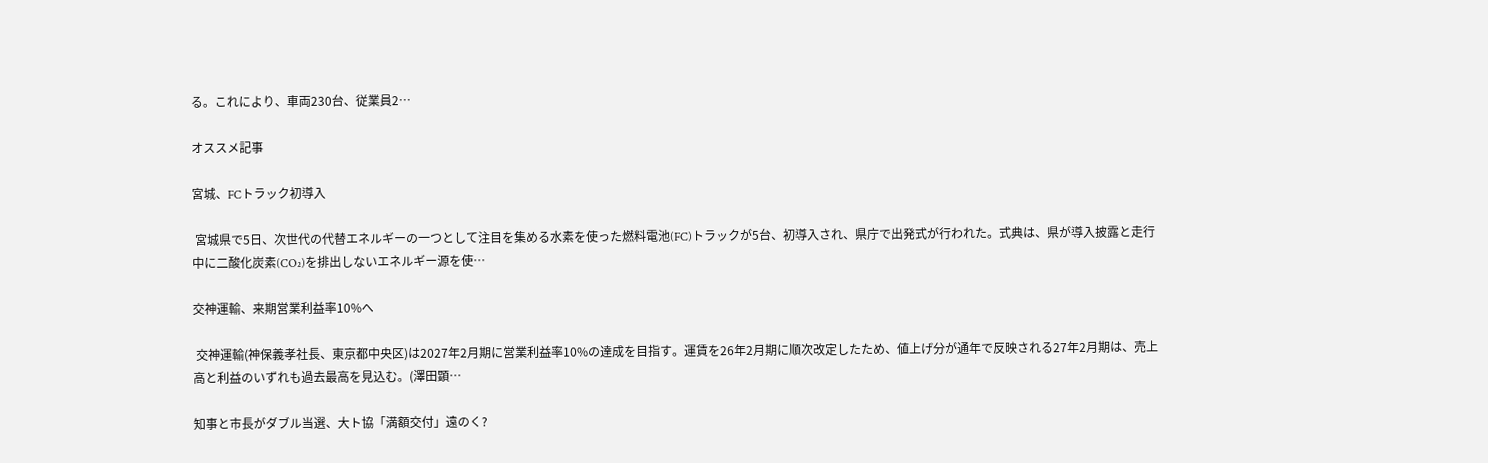る。これにより、車両230台、従業員2…

オススメ記事

宮城、FCトラック初導入

 宮城県で5日、次世代の代替エネルギーの一つとして注目を集める水素を使った燃料電池(FC)トラックが5台、初導入され、県庁で出発式が行われた。式典は、県が導入披露と走行中に二酸化炭素(CO₂)を排出しないエネルギー源を使…

交神運輸、来期営業利益率10%へ

 交神運輸(神保義孝社長、東京都中央区)は2027年2月期に営業利益率10%の達成を目指す。運賃を26年2月期に順次改定したため、値上げ分が通年で反映される27年2月期は、売上高と利益のいずれも過去最高を見込む。(澤田顕…

知事と市長がダブル当選、大ト協「満額交付」遠のく?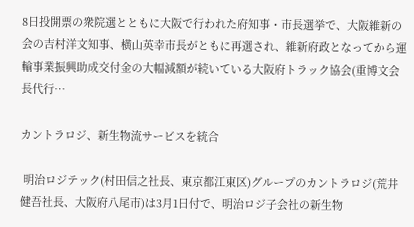8日投開票の衆院選とともに大阪で行われた府知事・市長選挙で、大阪維新の会の吉村洋文知事、横山英幸市長がともに再選され、維新府政となってから運輸事業振興助成交付金の大幅減額が続いている大阪府トラック協会(重博文会長代行…

カントラロジ、新生物流サービスを統合

 明治ロジテック(村田信之社長、東京都江東区)グループのカントラロジ(荒井健吾社長、大阪府八尾市)は3月1日付で、明治ロジ子会社の新生物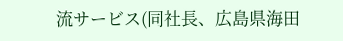流サービス(同社長、広島県海田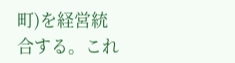町)を経営統合する。これ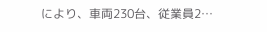により、車両230台、従業員2…